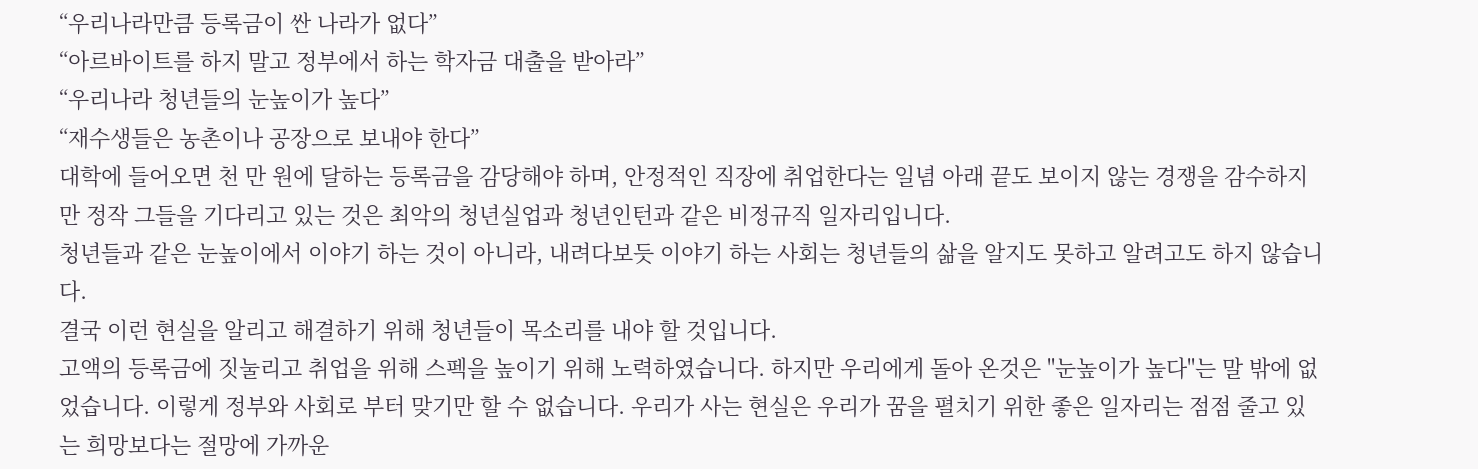“우리나라만큼 등록금이 싼 나라가 없다”
“아르바이트를 하지 말고 정부에서 하는 학자금 대출을 받아라”
“우리나라 청년들의 눈높이가 높다”
“재수생들은 농촌이나 공장으로 보내야 한다”
대학에 들어오면 천 만 원에 달하는 등록금을 감당해야 하며, 안정적인 직장에 취업한다는 일념 아래 끝도 보이지 않는 경쟁을 감수하지만 정작 그들을 기다리고 있는 것은 최악의 청년실업과 청년인턴과 같은 비정규직 일자리입니다.
청년들과 같은 눈높이에서 이야기 하는 것이 아니라, 내려다보듯 이야기 하는 사회는 청년들의 삶을 알지도 못하고 알려고도 하지 않습니다.
결국 이런 현실을 알리고 해결하기 위해 청년들이 목소리를 내야 할 것입니다.
고액의 등록금에 짓눌리고 취업을 위해 스펙을 높이기 위해 노력하였습니다. 하지만 우리에게 돌아 온것은 "눈높이가 높다"는 말 밖에 없었습니다. 이렇게 정부와 사회로 부터 맞기만 할 수 없습니다. 우리가 사는 현실은 우리가 꿈을 펼치기 위한 좋은 일자리는 점점 줄고 있는 희망보다는 절망에 가까운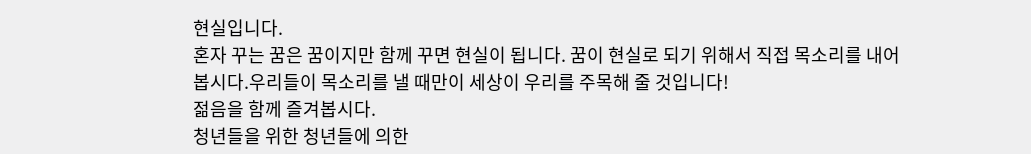현실입니다.
혼자 꾸는 꿈은 꿈이지만 함께 꾸면 현실이 됩니다. 꿈이 현실로 되기 위해서 직접 목소리를 내어 봅시다.우리들이 목소리를 낼 때만이 세상이 우리를 주목해 줄 것입니다!
젊음을 함께 즐겨봅시다.
청년들을 위한 청년들에 의한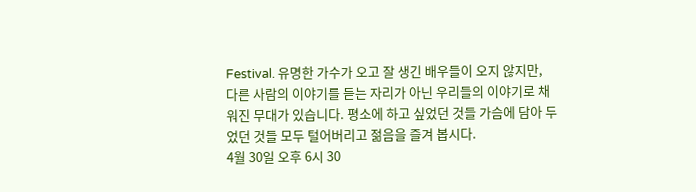Festival. 유명한 가수가 오고 잘 생긴 배우들이 오지 않지만, 다른 사람의 이야기를 듣는 자리가 아닌 우리들의 이야기로 채워진 무대가 있습니다. 평소에 하고 싶었던 것들 가슴에 담아 두었던 것들 모두 털어버리고 젊음을 즐겨 봅시다.
4월 30일 오후 6시 30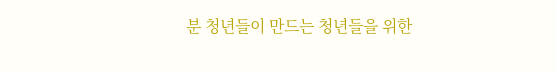분 청년들이 만드는 청년들을 위한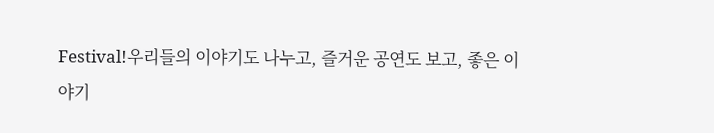Festival!우리들의 이야기도 나누고, 즐거운 공연도 보고, 좋은 이야기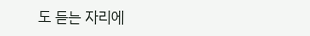도 듣는 자리에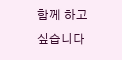함께 하고 싶습니다